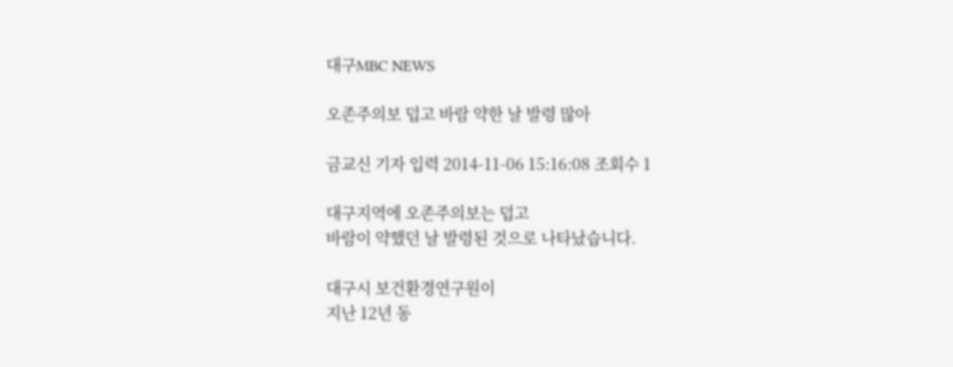대구MBC NEWS

오존주의보 덥고 바람 약한 날 발령 많아

금교신 기자 입력 2014-11-06 15:16:08 조회수 1

대구지역에 오존주의보는 덥고
바람이 약했던 날 발령된 것으로 나타났습니다.

대구시 보건환경연구원이
지난 12년 동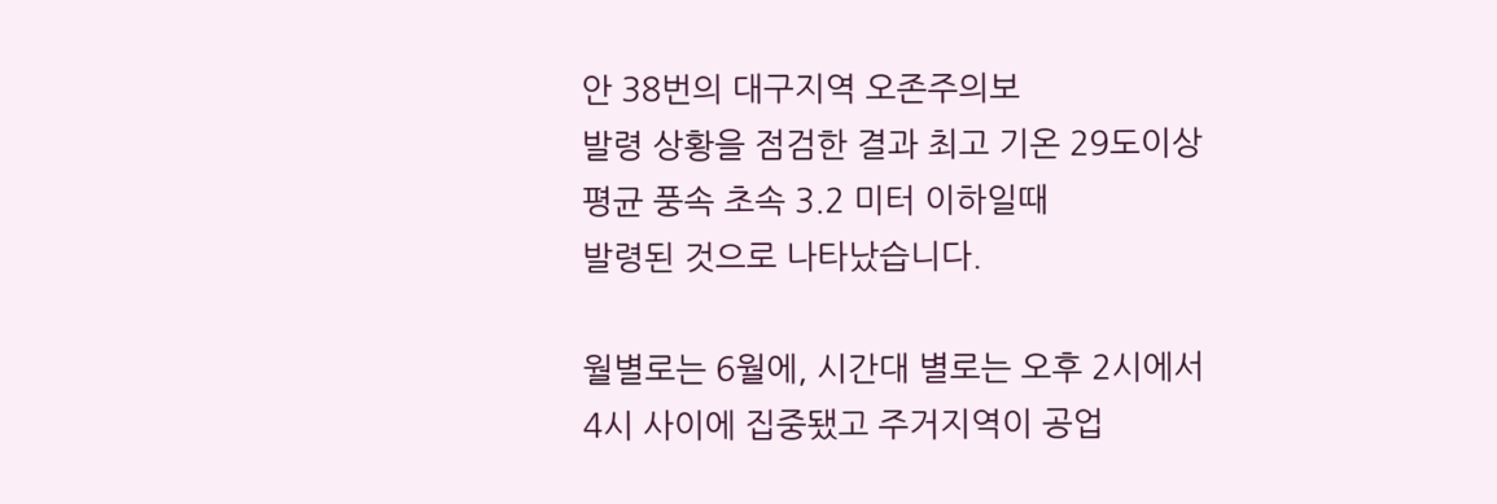안 38번의 대구지역 오존주의보
발령 상황을 점검한 결과 최고 기온 29도이상
평균 풍속 초속 3.2 미터 이하일때
발령된 것으로 나타났습니다.

월별로는 6월에, 시간대 별로는 오후 2시에서
4시 사이에 집중됐고 주거지역이 공업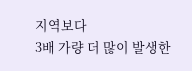지역보다
3배 가량 더 많이 발생한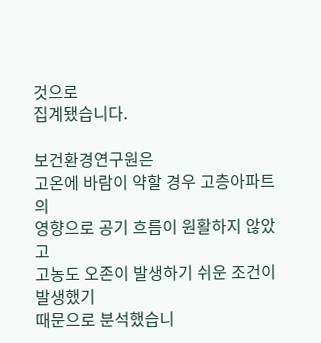것으로
집계됐습니다.

보건환경연구원은
고온에 바람이 약할 경우 고층아파트의
영향으로 공기 흐름이 원활하지 않았고
고농도 오존이 발생하기 쉬운 조건이 발생했기
때문으로 분석했습니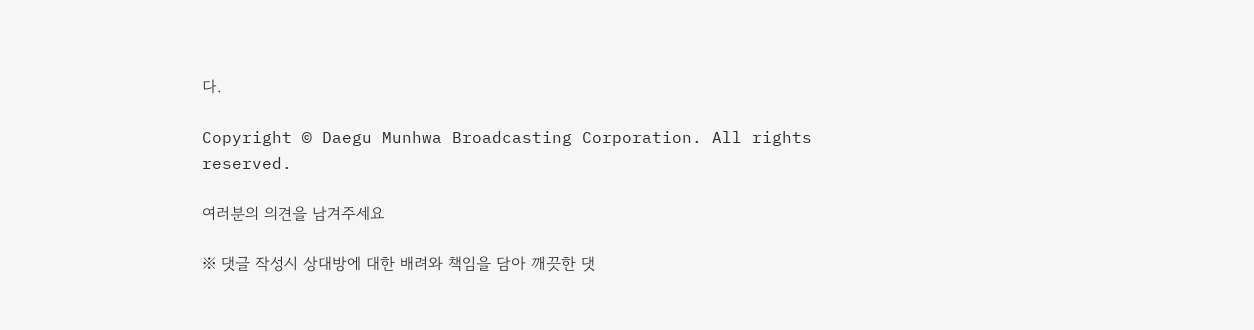다.

Copyright © Daegu Munhwa Broadcasting Corporation. All rights reserved.

여러분의 의견을 남겨주세요

※ 댓글 작성시 상대방에 대한 배려와 책임을 담아 깨끗한 댓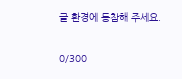글 환경에 동참해 주세요.

0/300